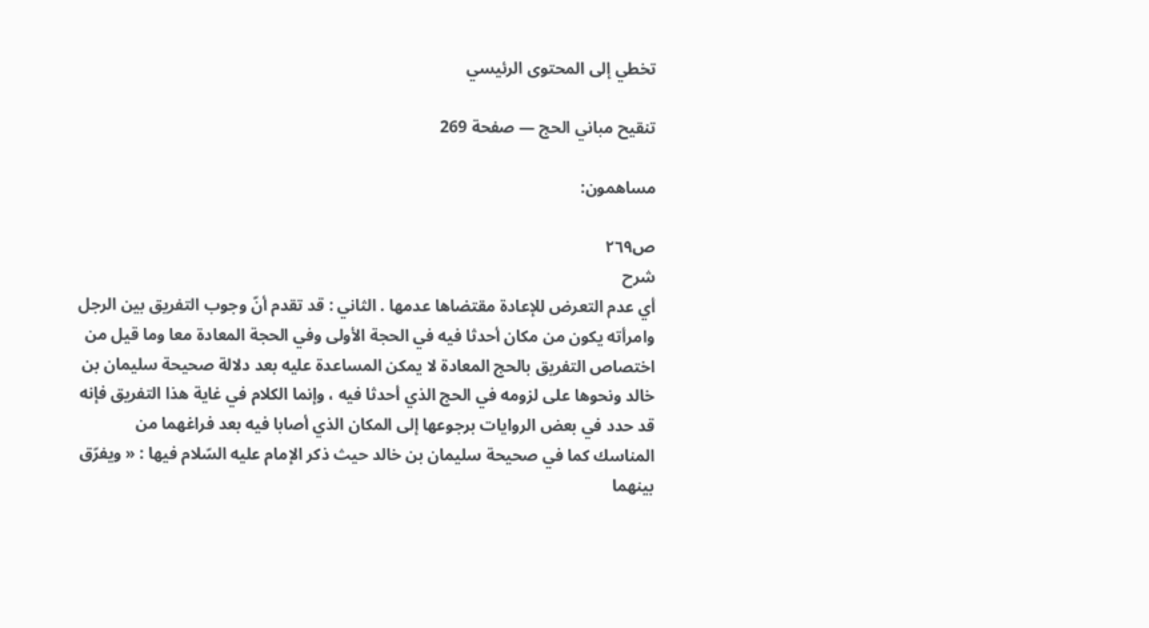تخطي إلى المحتوى الرئيسي

تنقيح مباني الحج — صفحة 269

مساهمون:

ص٢٦٩
شرح
أي عدم التعرض للإعادة مقتضاها عدمها . الثاني : قد تقدم أنّ وجوب التفريق بين الرجل وامرأته يكون من مكان أحدثا فيه في الحجة الأولى وفي الحجة المعادة معا وما قيل من اختصاص التفريق بالحج المعادة لا يمكن المساعدة عليه بعد دلالة صحيحة سليمان بن خالد ونحوها على لزومه في الحج الذي أحدثا فيه ، وإنما الكلام في غاية هذا التفريق فإنه قد حدد في بعض الروايات برجوعها إلى المكان الذي أصابا فيه بعد فراغهما من المناسك كما في صحيحة سليمان بن خالد حيث ذكر الإمام عليه السّلام فيها : « ويفرّق بينهما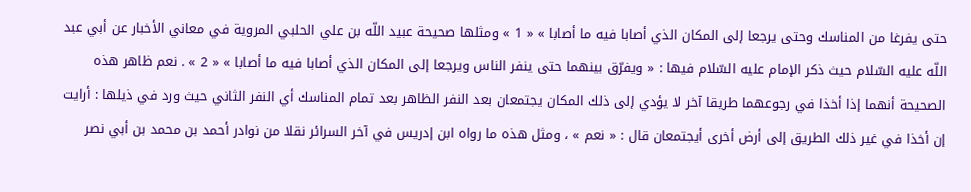حتى يفرغا من المناسك وحتى يرجعا إلى المكان الذي أصابا فيه ما أصابا » « 1 » ومثلها صحيحة عبيد اللّه بن علي الحلبي المروية في معاني الأخبار عن أبي عبد اللّه عليه السّلام حيث ذكر الإمام عليه السّلام فيها : « ويفرّق بينهما حتى ينفر الناس ويرجعا إلى المكان الذي أصابا فيه ما أصابا » « 2 » . نعم ظاهر هذه الصحيحة أنهما إذا أخذا في رجوعهما طريقا آخر لا يؤدي إلى ذلك المكان يجتمعان بعد النفر الظاهر بعد تمام المناسك أي النفر الثاني حيث ورد في ذيلها : أرايت إن أخذا في غير ذلك الطريق إلى أرض أخرى أيجتمعان قال : « نعم » ، ومثل هذه ما رواه ابن إدريس في آخر السرائر نقلا من نوادر أحمد بن محمد بن أبي نصر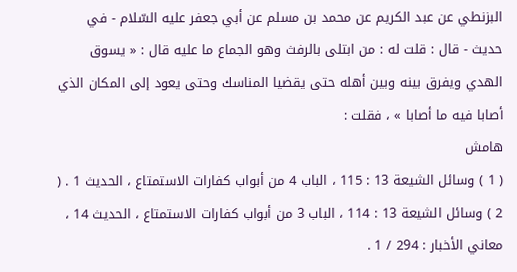البزنطي عن عبد الكريم عن محمد بن مسلم عن أبي جعفر عليه السّلام - في حديث - قال : قلت له : من ابتلى بالرفث وهو الجماع ما عليه قال : « يسوق الهدي ويفرق بينه وبين أهله حتى يقضيا المناسك وحتى يعود إلى المكان الذي أصابا فيه ما أصابا » ، فقلت :
هامش
( 1 ) وسائل الشيعة 13 : 115 ، الباب 4 من أبواب كفارات الاستمتاع ، الحديث 1 . ( 2 ) وسائل الشيعة 13 : 114 ، الباب 3 من أبواب كفارات الاستمتاع ، الحديث 14 ، معاني الأخبار : 294 / 1 .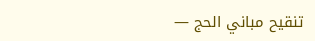تنقيح مباني الحج —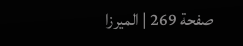صفحة 269 | الميرزا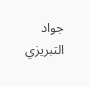جواد التبريزي